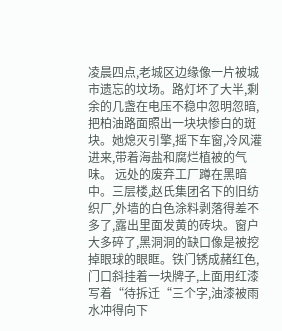凌晨四点,老城区边缘像一片被城市遗忘的坟场。路灯坏了大半,剩余的几盏在电压不稳中忽明忽暗,把柏油路面照出一块块惨白的斑块。她熄灭引擎,摇下车窗,冷风灌进来,带着海盐和腐烂植被的气味。 远处的废弃工厂蹲在黑暗中。三层楼,赵氏集团名下的旧纺织厂,外墙的白色涂料剥落得差不多了,露出里面发黄的砖块。窗户大多碎了,黑洞洞的缺口像是被挖掉眼球的眼眶。铁门锈成赭红色,门口斜挂着一块牌子,上面用红漆写着“待拆迁“三个字,油漆被雨水冲得向下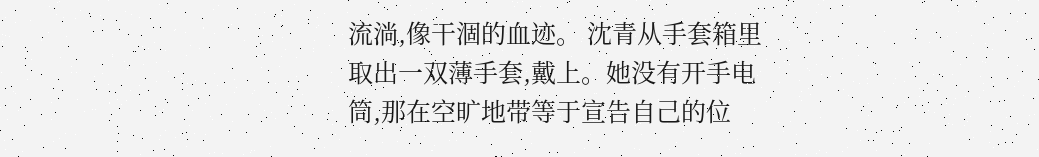流淌,像干涸的血迹。 沈青从手套箱里取出一双薄手套,戴上。她没有开手电筒,那在空旷地带等于宣告自己的位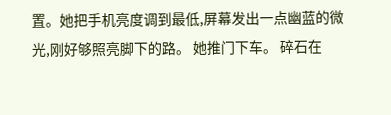置。她把手机亮度调到最低,屏幕发出一点幽蓝的微光,刚好够照亮脚下的路。 她推门下车。 碎石在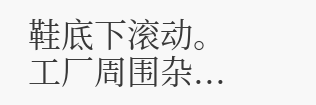鞋底下滚动。工厂周围杂...